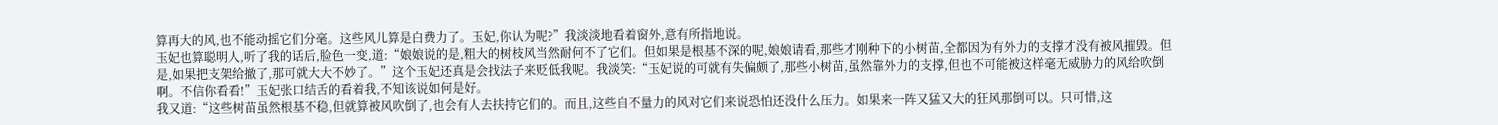算再大的风,也不能动摇它们分毫。这些风儿算是白费力了。玉妃,你认为呢?”我淡淡地看着窗外,意有所指地说。
玉妃也算聪明人,听了我的话后,脸色一变,道:“娘娘说的是,粗大的树枝风当然耐何不了它们。但如果是根基不深的呢,娘娘请看,那些才刚种下的小树苗,全都因为有外力的支撑才没有被风摧毁。但是,如果把支架给撤了,那可就大大不妙了。”这个玉妃还真是会找法子来贬低我呢。我淡笑:“玉妃说的可就有失偏颇了,那些小树苗,虽然靠外力的支撑,但也不可能被这样毫无威胁力的风给吹倒啊。不信你看看!”玉妃张口结舌的看着我,不知该说如何是好。
我又道:“这些树苗虽然根基不稳,但就算被风吹倒了,也会有人去扶持它们的。而且,这些自不量力的风对它们来说恐怕还没什么压力。如果来一阵又猛又大的狂风那倒可以。只可惜,这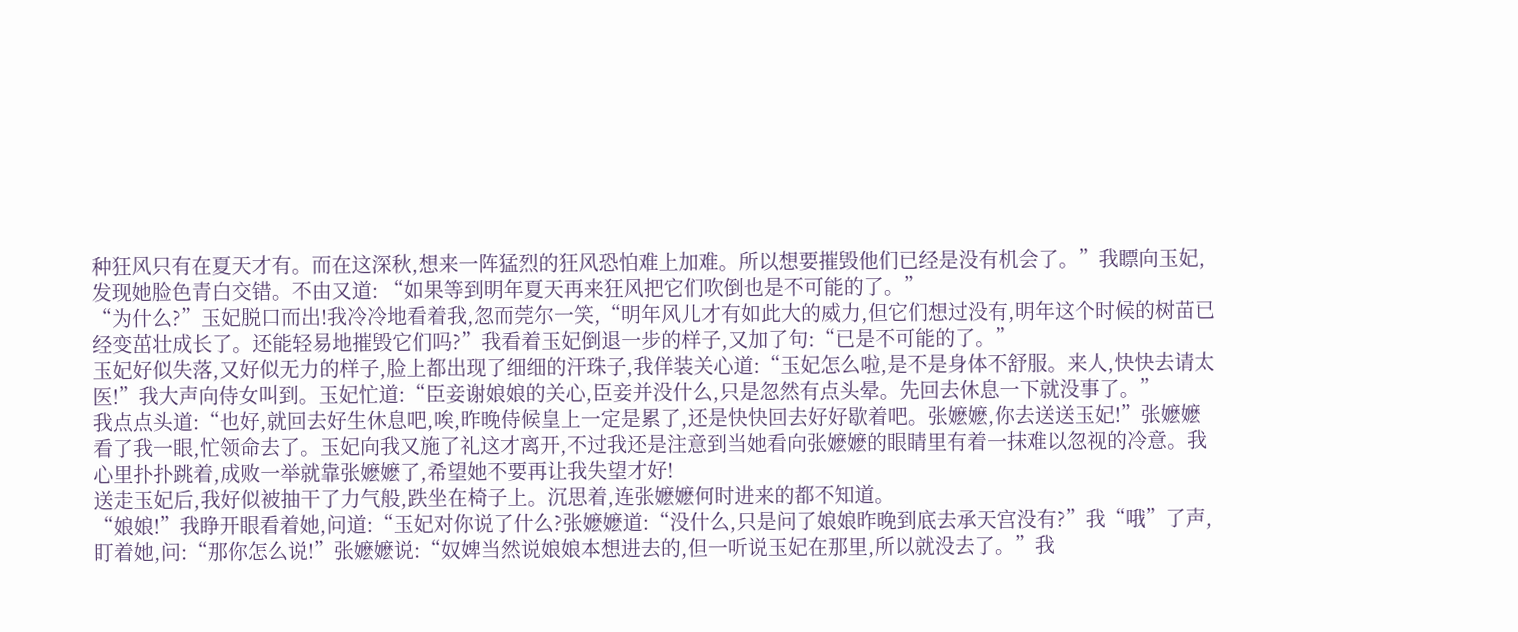种狂风只有在夏天才有。而在这深秋,想来一阵猛烈的狂风恐怕难上加难。所以想要摧毁他们已经是没有机会了。”我瞟向玉妃,发现她脸色青白交错。不由又道: “如果等到明年夏天再来狂风把它们吹倒也是不可能的了。”
“为什么?”玉妃脱口而出!我冷冷地看着我,忽而莞尔一笑,“明年风儿才有如此大的威力,但它们想过没有,明年这个时候的树苗已经变茁壮成长了。还能轻易地摧毁它们吗?”我看着玉妃倒退一步的样子,又加了句:“已是不可能的了。”
玉妃好似失落,又好似无力的样子,脸上都出现了细细的汗珠子,我佯装关心道:“玉妃怎么啦,是不是身体不舒服。来人,快快去请太医!”我大声向侍女叫到。玉妃忙道:“臣妾谢娘娘的关心,臣妾并没什么,只是忽然有点头晕。先回去休息一下就没事了。”
我点点头道:“也好,就回去好生休息吧,唉,昨晚侍候皇上一定是累了,还是快快回去好好歇着吧。张嬷嬷,你去送送玉妃!”张嬷嬷看了我一眼,忙领命去了。玉妃向我又施了礼这才离开,不过我还是注意到当她看向张嬷嬷的眼睛里有着一抹难以忽视的冷意。我心里扑扑跳着,成败一举就靠张嬷嬷了,希望她不要再让我失望才好!
送走玉妃后,我好似被抽干了力气般,跌坐在椅子上。沉思着,连张嬷嬷何时进来的都不知道。
“娘娘!”我睁开眼看着她,问道:“玉妃对你说了什么?张嬷嬷道:“没什么,只是问了娘娘昨晚到底去承天宫没有?”我“哦”了声,盯着她,问:“那你怎么说!”张嬷嬷说:“奴婢当然说娘娘本想进去的,但一听说玉妃在那里,所以就没去了。”我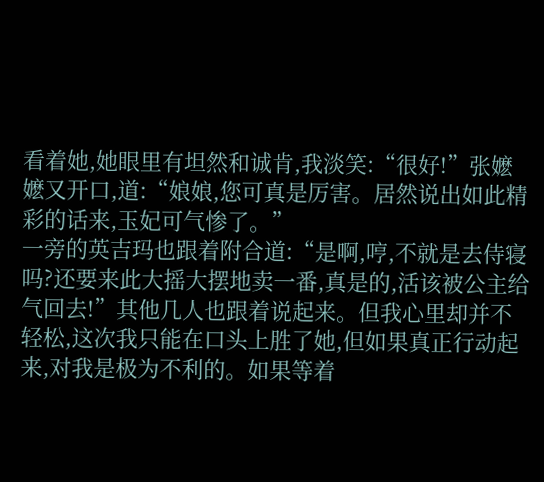看着她,她眼里有坦然和诚肯,我淡笑:“很好!”张嬷嬷又开口,道:“娘娘,您可真是厉害。居然说出如此精彩的话来,玉妃可气惨了。”
一旁的英吉玛也跟着附合道:“是啊,哼,不就是去侍寝吗?还要来此大摇大摆地卖一番,真是的,活该被公主给气回去!”其他几人也跟着说起来。但我心里却并不轻松,这次我只能在口头上胜了她,但如果真正行动起来,对我是极为不利的。如果等着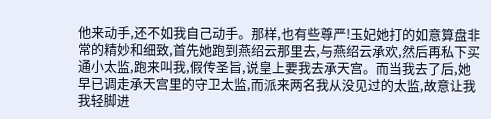他来动手,还不如我自己动手。那样,也有些尊严!玉妃她打的如意算盘非常的精妙和细致,首先她跑到燕绍云那里去,与燕绍云承欢,然后再私下买通小太监,跑来叫我,假传圣旨,说皇上要我去承天宫。而当我去了后,她早已调走承天宫里的守卫太监,而派来两名我从没见过的太监,故意让我我轻脚进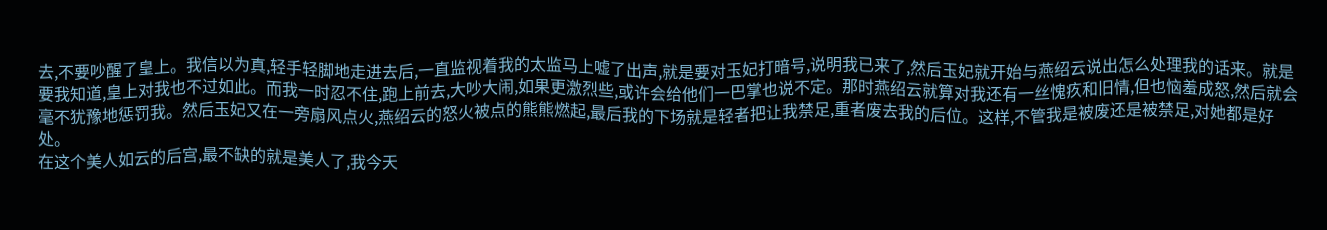去,不要吵醒了皇上。我信以为真,轻手轻脚地走进去后,一直监视着我的太监马上嘘了出声,就是要对玉妃打暗号,说明我已来了,然后玉妃就开始与燕绍云说出怎么处理我的话来。就是要我知道,皇上对我也不过如此。而我一时忍不住,跑上前去,大吵大闹,如果更激烈些,或许会给他们一巴掌也说不定。那时燕绍云就算对我还有一丝愧疚和旧情,但也恼羞成怒,然后就会毫不犹豫地惩罚我。然后玉妃又在一旁扇风点火,燕绍云的怒火被点的熊熊燃起,最后我的下场就是轻者把让我禁足,重者废去我的后位。这样,不管我是被废还是被禁足,对她都是好处。
在这个美人如云的后宫,最不缺的就是美人了,我今天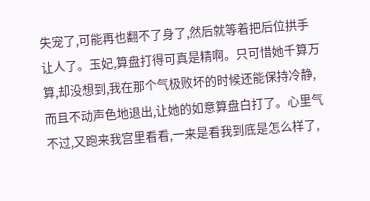失宠了,可能再也翻不了身了,然后就等着把后位拱手让人了。玉妃,算盘打得可真是精啊。只可惜她千算万算,却没想到,我在那个气极败坏的时候还能保持冷静,而且不动声色地退出,让她的如意算盘白打了。心里气不过,又跑来我宫里看看,一来是看我到底是怎么样了,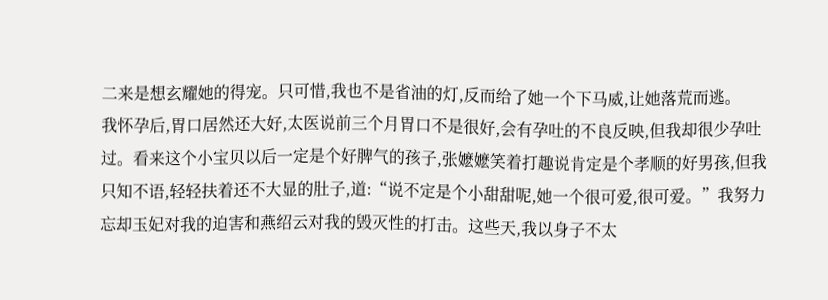二来是想玄耀她的得宠。只可惜,我也不是省油的灯,反而给了她一个下马威,让她落荒而逃。
我怀孕后,胃口居然还大好,太医说前三个月胃口不是很好,会有孕吐的不良反映,但我却很少孕吐过。看来这个小宝贝以后一定是个好脾气的孩子,张嬷嬷笑着打趣说肯定是个孝顺的好男孩,但我只知不语,轻轻扶着还不大显的肚子,道:“说不定是个小甜甜呢,她一个很可爱,很可爱。”我努力忘却玉妃对我的迫害和燕绍云对我的毁灭性的打击。这些天,我以身子不太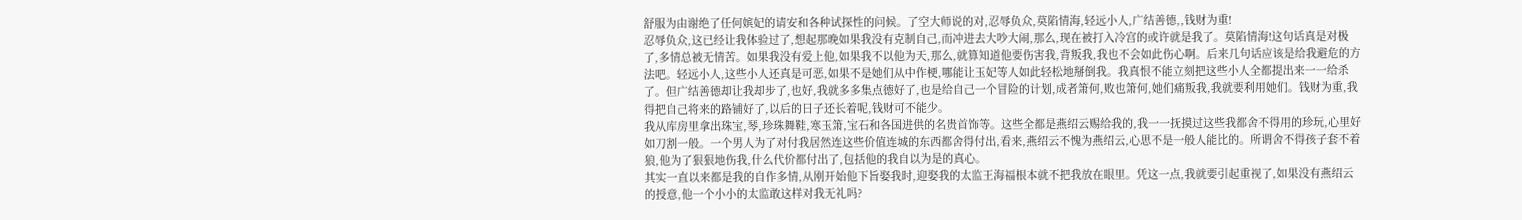舒服为由谢绝了任何嫔妃的请安和各种试探性的问候。了空大师说的对,忍辱负众,莫陷情海,轻远小人,广结善德,,钱财为重!
忍辱负众,这已经让我体验过了,想起那晚如果我没有克制自己,而冲进去大吵大闹,那么,现在被打入冷宫的或许就是我了。莫陷情海!这句话真是对极了,多情总被无情苦。如果我没有爱上他,如果我不以他为天,那么,就算知道他要伤害我,背叛我,我也不会如此伤心啊。后来几句话应该是给我避危的方法吧。轻远小人,这些小人还真是可恶,如果不是她们从中作梗,哪能让玉妃等人如此轻松地掰倒我。我真恨不能立刻把这些小人全都提出来一一给杀了。但广结善德却让我却步了,也好,我就多多集点德好了,也是给自己一个冒险的计划,成者箫何,败也箫何,她们痛叛我,我就要利用她们。钱财为重,我得把自己将来的路铺好了,以后的日子还长着呢,钱财可不能少。
我从库房里拿出珠宝,琴,珍珠舞鞋,寒玉箫,宝石和各国进供的名贵首饰等。这些全都是燕绍云赐给我的,我一一抚摸过这些我都舍不得用的珍玩,心里好如刀割一般。一个男人为了对付我居然连这些价值连城的东西都舍得付出,看来,燕绍云不愧为燕绍云,心思不是一般人能比的。所谓舍不得孩子套不着狼,他为了狠狠地伤我,什么代价都付出了,包括他的我自以为是的真心。
其实一直以来都是我的自作多情,从刚开始他下旨娶我时,迎娶我的太监王海福根本就不把我放在眼里。凭这一点,我就要引起重视了,如果没有燕绍云的授意,他一个小小的太监敢这样对我无礼吗?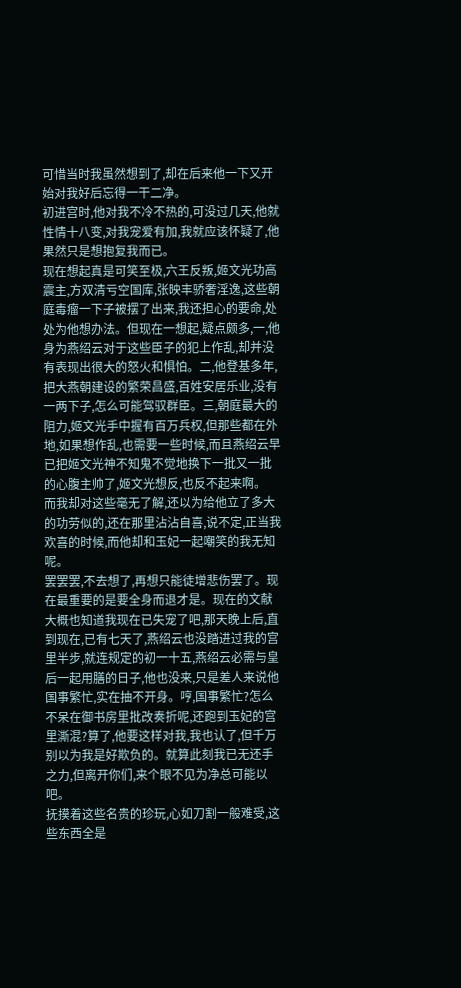可惜当时我虽然想到了,却在后来他一下又开始对我好后忘得一干二净。
初进宫时,他对我不冷不热的,可没过几天,他就性情十八变,对我宠爱有加,我就应该怀疑了,他果然只是想抱复我而已。
现在想起真是可笑至极,六王反叛,姬文光功高震主,方双清亏空国库,张映丰骄奢淫逸,这些朝庭毒瘤一下子被摆了出来,我还担心的要命,处处为他想办法。但现在一想起,疑点颇多,一,他身为燕绍云对于这些臣子的犯上作乱,却并没有表现出很大的怒火和惧怕。二,他登基多年,把大燕朝建设的繁荣昌盛,百姓安居乐业,没有一两下子,怎么可能驾驭群臣。三,朝庭最大的阻力,姬文光手中握有百万兵权,但那些都在外地,如果想作乱,也需要一些时候,而且燕绍云早已把姬文光神不知鬼不觉地换下一批又一批的心腹主帅了,姬文光想反,也反不起来啊。
而我却对这些毫无了解,还以为给他立了多大的功劳似的,还在那里沾沾自喜,说不定,正当我欢喜的时候,而他却和玉妃一起嘲笑的我无知呢。
罢罢罢,不去想了,再想只能徒增悲伤罢了。现在最重要的是要全身而退才是。现在的文献大概也知道我现在已失宠了吧,那天晚上后,直到现在,已有七天了,燕绍云也没踏进过我的宫里半步,就连规定的初一十五,燕绍云必需与皇后一起用膳的日子,他也没来,只是差人来说他国事繁忙,实在抽不开身。哼,国事繁忙?怎么不呆在御书房里批改奏折呢,还跑到玉妃的宫里澌混?算了,他要这样对我,我也认了,但千万别以为我是好欺负的。就算此刻我已无还手之力,但离开你们,来个眼不见为净总可能以吧。
抚摸着这些名贵的珍玩,心如刀割一般难受,这些东西全是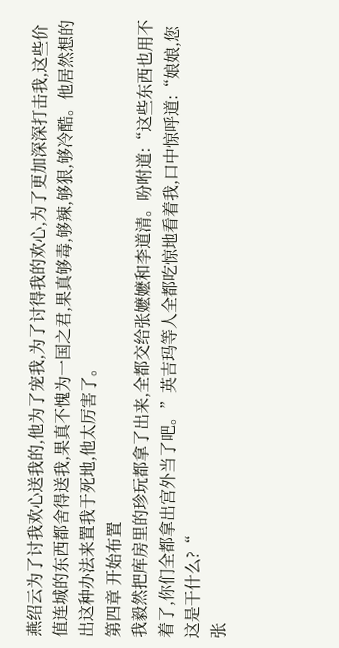燕绍云为了讨我欢心送我的,他为了宠我,为了讨得我的欢心,为了更加深深打击我,这些价值连城的东西都舍得送我,果真不愧为一国之君,果真够毒,够辣,够狠,够冷酷。他居然想的出这种办法来置我于死地,他太厉害了。
第四章 开始布置
我毅然把库房里的珍玩都拿了出来,全都交给张嬷嬷和李道清。吩咐道:“这些东西也用不着了,你们全都拿出宫外当了吧。”英吉玛等人全都吃惊地看着我,口中惊呼道:“娘娘,您这是干什么?“
张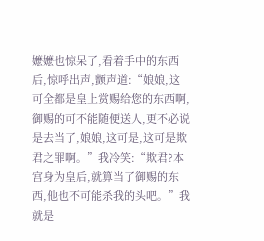嬷嬷也惊呆了,看着手中的东西后,惊呼出声,颤声道:“娘娘,这可全都是皇上赏赐给您的东西啊,御赐的可不能随便送人,更不必说是去当了,娘娘,这可是,这可是欺君之罪啊。”我冷笑:“欺君?本宫身为皇后,就算当了御赐的东西,他也不可能杀我的头吧。”我就是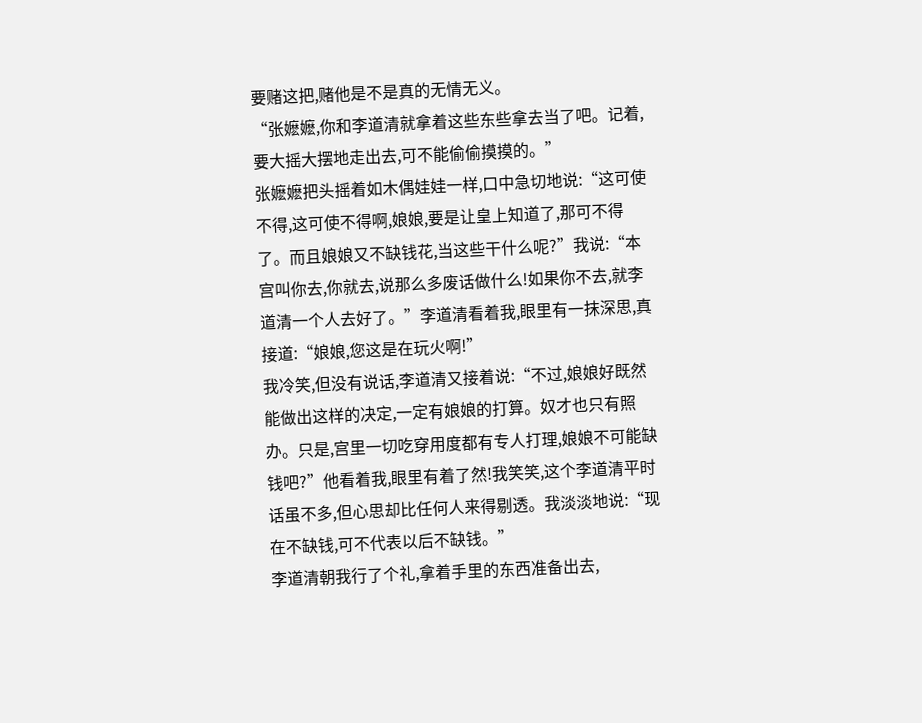要赌这把,赌他是不是真的无情无义。
“张嬷嬷,你和李道清就拿着这些东些拿去当了吧。记着,要大摇大摆地走出去,可不能偷偷摸摸的。”
张嬷嬷把头摇着如木偶娃娃一样,口中急切地说:“这可使不得,这可使不得啊,娘娘,要是让皇上知道了,那可不得了。而且娘娘又不缺钱花,当这些干什么呢?”我说:“本宫叫你去,你就去,说那么多废话做什么!如果你不去,就李道清一个人去好了。”李道清看着我,眼里有一抹深思,真接道:“娘娘,您这是在玩火啊!”
我冷笑,但没有说话,李道清又接着说:“不过,娘娘好既然能做出这样的决定,一定有娘娘的打算。奴才也只有照办。只是,宫里一切吃穿用度都有专人打理,娘娘不可能缺钱吧?”他看着我,眼里有着了然!我笑笑,这个李道清平时话虽不多,但心思却比任何人来得剔透。我淡淡地说:“现在不缺钱,可不代表以后不缺钱。”
李道清朝我行了个礼,拿着手里的东西准备出去,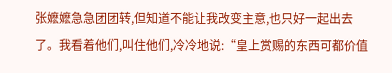张嬷嬷急急团团转,但知道不能让我改变主意,也只好一起出去了。我看着他们,叫住他们,冷冷地说:“皇上赏赐的东西可都价值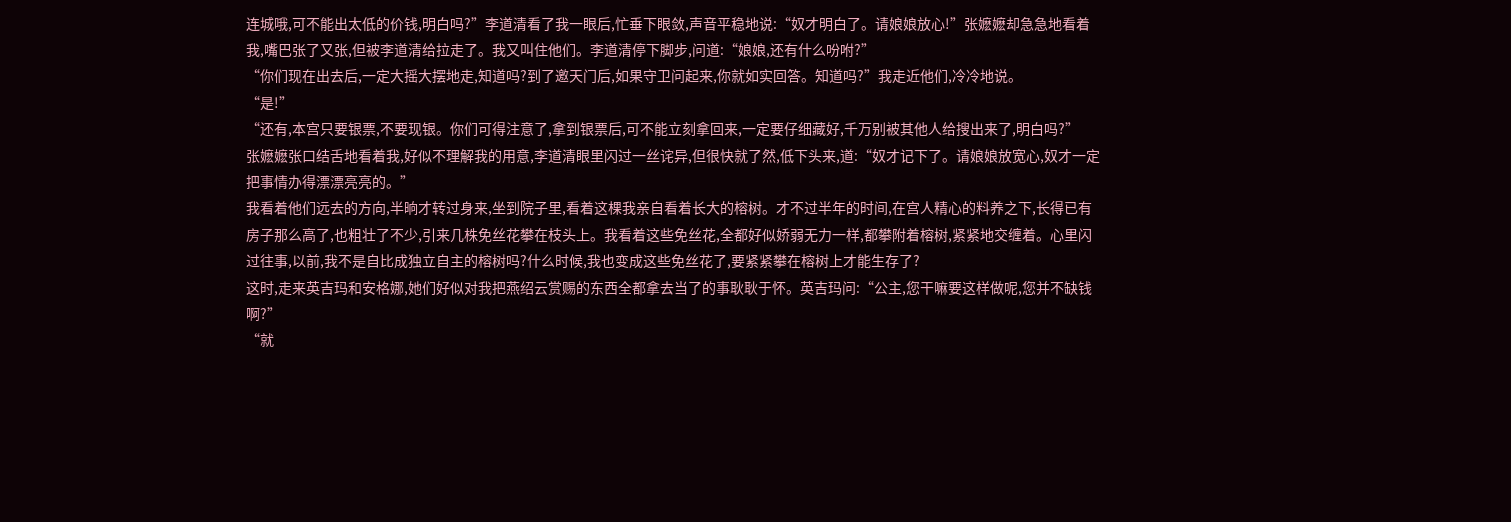连城哦,可不能出太低的价钱,明白吗?”李道清看了我一眼后,忙垂下眼敛,声音平稳地说:“奴才明白了。请娘娘放心!”张嬷嬷却急急地看着我,嘴巴张了又张,但被李道清给拉走了。我又叫住他们。李道清停下脚步,问道:“娘娘,还有什么吩咐?”
“你们现在出去后,一定大摇大摆地走,知道吗?到了邀天门后,如果守卫问起来,你就如实回答。知道吗?”我走近他们,冷冷地说。
“是!”
“还有,本宫只要银票,不要现银。你们可得注意了,拿到银票后,可不能立刻拿回来,一定要仔细藏好,千万别被其他人给搜出来了,明白吗?”
张嬷嬷张口结舌地看着我,好似不理解我的用意,李道清眼里闪过一丝诧异,但很快就了然,低下头来,道:“奴才记下了。请娘娘放宽心,奴才一定把事情办得漂漂亮亮的。”
我看着他们远去的方向,半晌才转过身来,坐到院子里,看着这棵我亲自看着长大的榕树。才不过半年的时间,在宫人精心的料养之下,长得已有房子那么高了,也粗壮了不少,引来几株免丝花攀在枝头上。我看着这些免丝花,全都好似娇弱无力一样,都攀附着榕树,紧紧地交缠着。心里闪过往事,以前,我不是自比成独立自主的榕树吗?什么时候,我也变成这些免丝花了,要紧紧攀在榕树上才能生存了?
这时,走来英吉玛和安格娜,她们好似对我把燕绍云赏赐的东西全都拿去当了的事耿耿于怀。英吉玛问:“公主,您干嘛要这样做呢,您并不缺钱啊?”
“就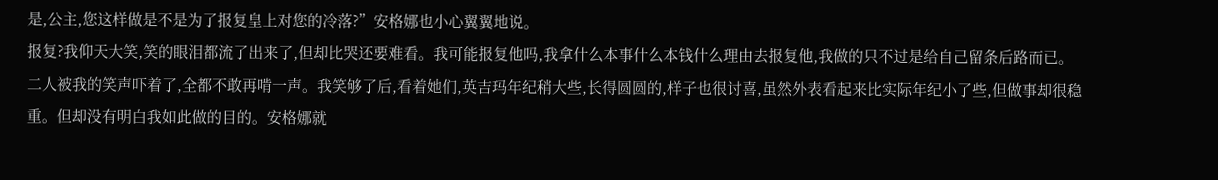是,公主,您这样做是不是为了报复皇上对您的冷落?”安格娜也小心翼翼地说。
报复?我仰天大笑,笑的眼泪都流了出来了,但却比哭还要难看。我可能报复他吗,我拿什么本事什么本钱什么理由去报复他,我做的只不过是给自己留条后路而已。
二人被我的笑声吓着了,全都不敢再啃一声。我笑够了后,看着她们,英吉玛年纪稍大些,长得圆圆的,样子也很讨喜,虽然外表看起来比实际年纪小了些,但做事却很稳重。但却没有明白我如此做的目的。安格娜就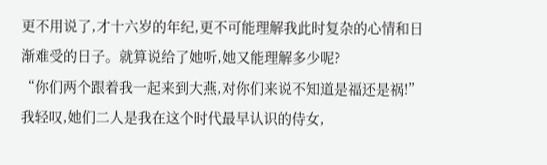更不用说了,才十六岁的年纪,更不可能理解我此时复杂的心情和日渐难受的日子。就算说给了她听,她又能理解多少呢?
“你们两个跟着我一起来到大燕,对你们来说不知道是福还是祸!”我轻叹,她们二人是我在这个时代最早认识的侍女,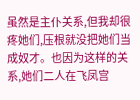虽然是主仆关系,但我却很疼她们,压根就没把她们当成奴才。也因为这样的关系,她们二人在飞凤宫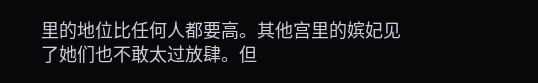里的地位比任何人都要高。其他宫里的嫔妃见了她们也不敢太过放肆。但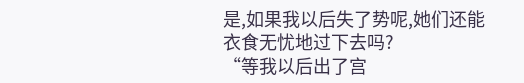是,如果我以后失了势呢,她们还能衣食无忧地过下去吗?
“等我以后出了宫